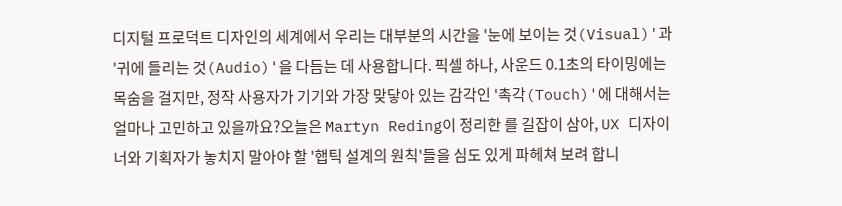디지털 프로덕트 디자인의 세계에서 우리는 대부분의 시간을 '눈에 보이는 것(Visual)'과 '귀에 들리는 것(Audio)'을 다듬는 데 사용합니다. 픽셀 하나, 사운드 0.1초의 타이밍에는 목숨을 걸지만, 정작 사용자가 기기와 가장 맞닿아 있는 감각인 '촉각(Touch)'에 대해서는 얼마나 고민하고 있을까요?오늘은 Martyn Reding이 정리한 를 길잡이 삼아, UX 디자이너와 기획자가 놓치지 말아야 할 '햅틱 설계의 원칙'들을 심도 있게 파헤쳐 보려 합니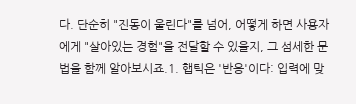다. 단순히 "진동이 울린다"를 넘어, 어떻게 하면 사용자에게 "살아있는 경험"을 전달할 수 있을지, 그 섬세한 문법을 함께 알아보시죠.1. 햅틱은 '반응'이다: 입력에 맞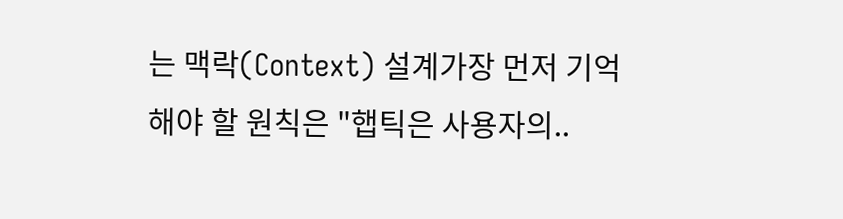는 맥락(Context) 설계가장 먼저 기억해야 할 원칙은 "햅틱은 사용자의..